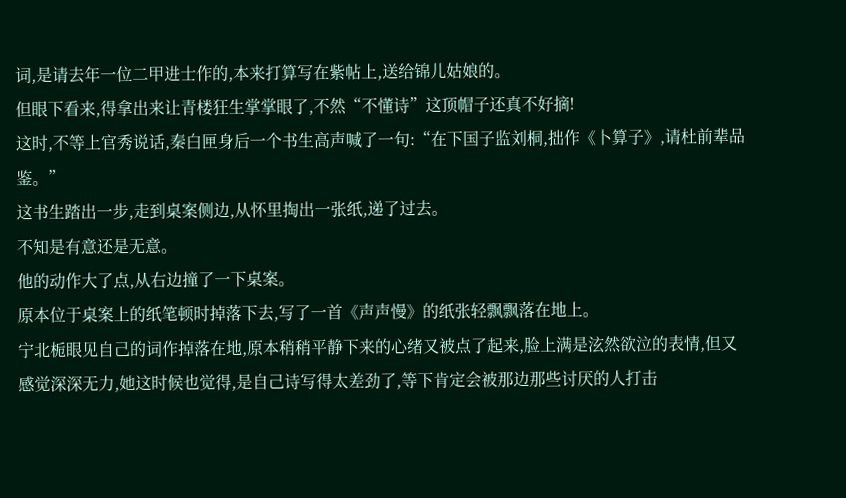词,是请去年一位二甲进士作的,本来打算写在紫帖上,送给锦儿姑娘的。
但眼下看来,得拿出来让青楼狂生掌掌眼了,不然“不懂诗”这顶帽子还真不好摘!
这时,不等上官秀说话,秦白匣身后一个书生高声喊了一句:“在下国子监刘桐,拙作《卜算子》,请杜前辈品鉴。”
这书生踏出一步,走到桌案侧边,从怀里掏出一张纸,递了过去。
不知是有意还是无意。
他的动作大了点,从右边撞了一下桌案。
原本位于桌案上的纸笔顿时掉落下去,写了一首《声声慢》的纸张轻飘飘落在地上。
宁北栀眼见自己的词作掉落在地,原本稍稍平静下来的心绪又被点了起来,脸上满是泫然欲泣的表情,但又感觉深深无力,她这时候也觉得,是自己诗写得太差劲了,等下肯定会被那边那些讨厌的人打击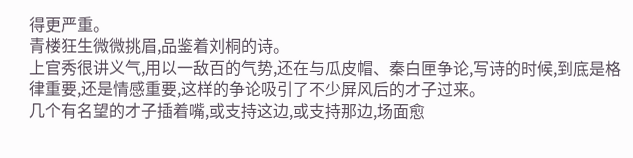得更严重。
青楼狂生微微挑眉,品鉴着刘桐的诗。
上官秀很讲义气,用以一敌百的气势,还在与瓜皮帽、秦白匣争论,写诗的时候,到底是格律重要,还是情感重要,这样的争论吸引了不少屏风后的才子过来。
几个有名望的才子插着嘴,或支持这边,或支持那边,场面愈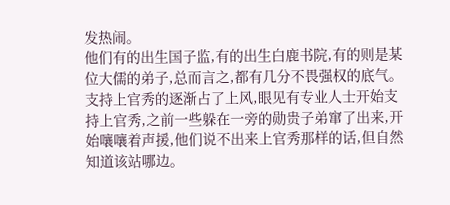发热闹。
他们有的出生国子监,有的出生白鹿书院,有的则是某位大儒的弟子,总而言之,都有几分不畏强权的底气。
支持上官秀的逐渐占了上风,眼见有专业人士开始支持上官秀,之前一些躲在一旁的勋贵子弟窜了出来,开始嚷嚷着声援,他们说不出来上官秀那样的话,但自然知道该站哪边。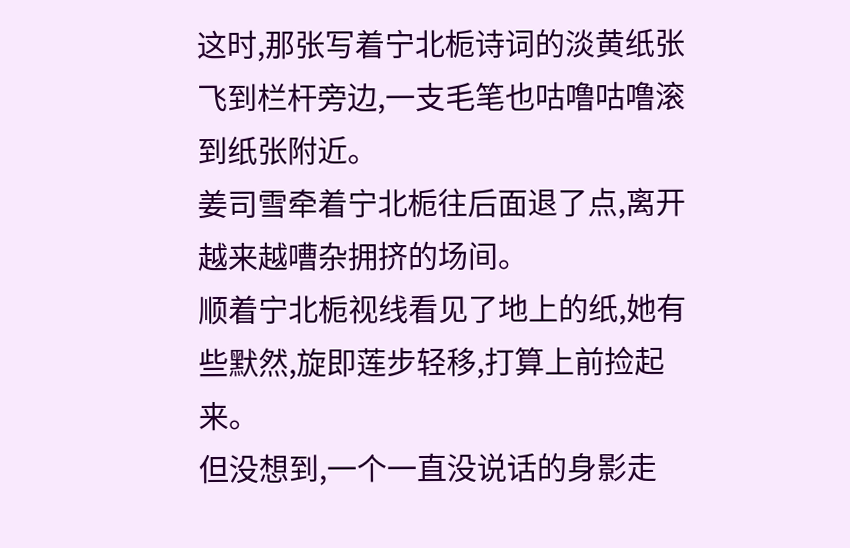这时,那张写着宁北栀诗词的淡黄纸张飞到栏杆旁边,一支毛笔也咕噜咕噜滚到纸张附近。
姜司雪牵着宁北栀往后面退了点,离开越来越嘈杂拥挤的场间。
顺着宁北栀视线看见了地上的纸,她有些默然,旋即莲步轻移,打算上前捡起来。
但没想到,一个一直没说话的身影走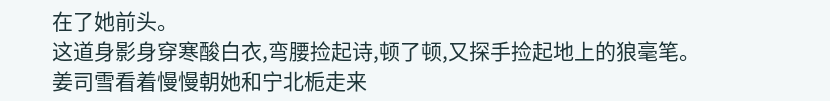在了她前头。
这道身影身穿寒酸白衣,弯腰捡起诗,顿了顿,又探手捡起地上的狼毫笔。
姜司雪看着慢慢朝她和宁北栀走来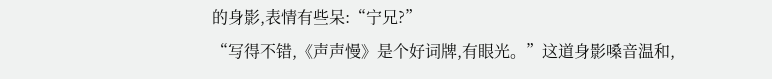的身影,表情有些呆:“宁兄?”
“写得不错,《声声慢》是个好词牌,有眼光。”这道身影嗓音温和,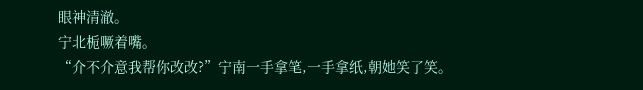眼神清澈。
宁北栀噘着嘴。
“介不介意我帮你改改?”宁南一手拿笔,一手拿纸,朝她笑了笑。